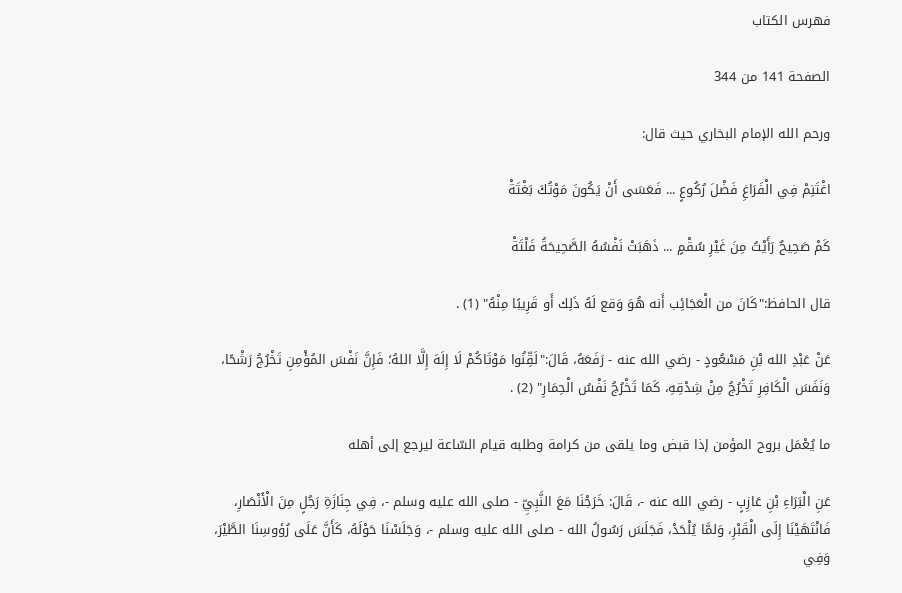فهرس الكتاب

الصفحة 141 من 344

ورحم الله الإمام البخاري حيث قال:

اغْتَنِمْ فِي الْفَرَاغِ فَضْلَ رُكُوعٍ ... فَعَسَى أَنْ يَكُونَ مَوْتُكَ بَغْتَةْ

كَمْ صَحِيحٌ رَأَيْتُ مِنَ غَيْرِ سُقْمٍ ... ذَهَبَتْ نَفْسُهُ الصَّحِيحَةُ فَلْتَةْ

قال الحافظ:"كَانَ من الْعَجَائِب أَنه هُوَ وَقع لَهُ ذَلِك أَو قَرِيبًا مِنْهُ" (1) .

عَنْ عَبْدِ الله بْنِ مَسْعُودٍ - رضي الله عنه - رَفَعَهُ، قَالَ:"لَقِّنُوا مَوْتَاكُمْ لَا إِلَهَ إِلَّا اللهُ؛ فَإِنَّ نَفْسَ المُؤْمِنِ تَخْرُجُ رَشْحًا، وَنَفَسَ الْكَافِرِ تَخْرُجُ مِنْ شِدْقِهِ، كَمَا تَخْرُجُ نَفْسُ الْحِمَارِ" (2) .

ما يُعْمَل بروح المؤمن إذا قبض وما يلقى من كرامة وطلبه قيام السّاعة ليرجع إلى أهله

عَنِ الْبَرَاءِ بْنِ عَازِبٍ - رضي الله عنه -، قَالَ: خَرَجْنَا مَعَ النَّبِيِّ - صلى الله عليه وسلم -، فِي جِنَازَةِ رَجُلٍ مِنَ الْأَنْصَارِ، فَانْتَهَيْنَا إِلَى الْقَبْرِ، وَلمَّا يُلْحَدْ، فَجَلَسَ رَسُولُ الله - صلى الله عليه وسلم -، وَجَلَسْنَا حَوْلَهُ، كَأَنَّ عَلَى رُؤوسِنَا الطَّيْرَ، وَفِي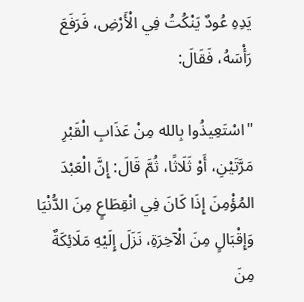يَدِهِ عُودٌ يَنْكُتُ فِي الْأَرْضِ، فَرَفَعَ رَأْسَهُ، فَقَالَ:

"اسْتَعِيذُوا بِالله مِنْ عَذَابِ الْقَبْرِ مَرَّتَيْنِ، أَوْ ثَلَاثًا، ثُمَّ قَالَ: إِنَّ الْعَبْدَ المُؤْمِنَ إِذَا كَانَ فِي انْقِطَاعٍ مِنَ الدُّنْيَا وَإِقْبَالٍ مِنَ الْآخِرَةِ، نَزَلَ إِلَيْهِ مَلَائِكَةٌ مِنَ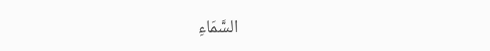السَّمَاءِ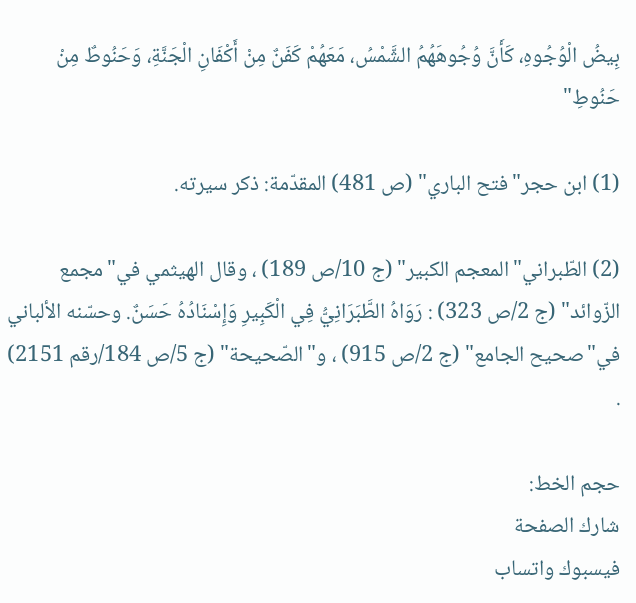بِيضُ الْوُجُوهِ، كَأَنَّ وُجُوهَهُمُ الشَّمْسُ، مَعَهُمْ كَفَنٌ مِنْ أَكْفَانِ الْجَنَّةِ، وَحَنُوطٌ مِنْ حَنُوطِ"

(1) ابن حجر"فتح الباري" (ص 481) المقدّمة: ذكر سيرته.

(2) الطّبراني"المعجم الكبير" (ج 10/ص 189) ، وقال الهيثمي في"مجمع الزّوائد" (ج 2/ص 323) : رَوَاهُ الطَّبَرَانِيُّ فِي الْكَبِيرِ وَإِسْنَادُهُ حَسَنٌ. وحسّنه الألباني في"صحيح الجامع" (ج 2/ص 915) ، و"الصّحيحة" (ج 5/ص 184/رقم 2151) .

حجم الخط:
شارك الصفحة
فيسبوك واتساب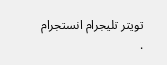تويتر تليجرام انستجرام
.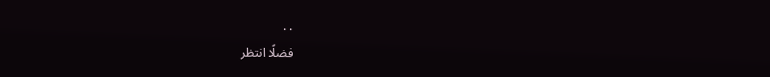. .
فضلًا انتظر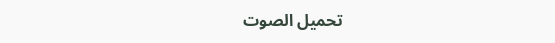تحميل الصوت